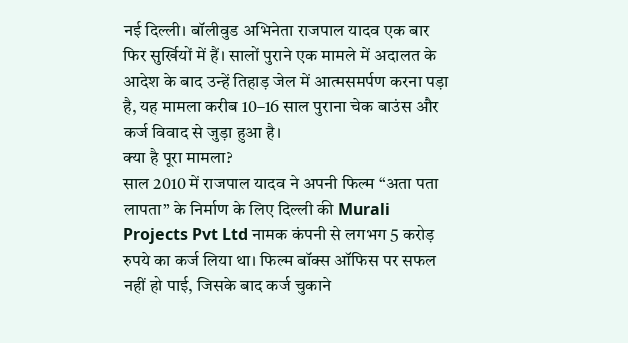नई दिल्ली। बॉलीवुड अभिनेता राजपाल यादव एक बार फिर सुर्खियों में हैं। सालों पुराने एक मामले में अदालत के आदेश के बाद उन्हें तिहाड़ जेल में आत्मसमर्पण करना पड़ा है, यह मामला करीब 10–16 साल पुराना चेक बाउंस और कर्ज विवाद से जुड़ा हुआ है।
क्या है पूरा मामला?
साल 2010 में राजपाल यादव ने अपनी फिल्म “अता पता लापता” के निर्माण के लिए दिल्ली की Murali Projects Pvt Ltd नामक कंपनी से लगभग 5 करोड़ रुपये का कर्ज लिया था। फिल्म बॉक्स ऑफिस पर सफल नहीं हो पाई, जिसके बाद कर्ज चुकाने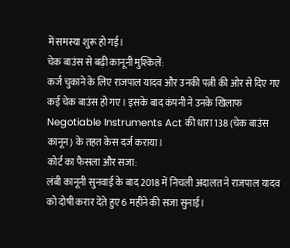में समस्या शुरू हो गई।
चेक बाउंस से बढ़ी कानूनी मुश्किलें:
कर्ज चुकाने के लिए राजपाल यादव और उनकी पत्नी की ओर से दिए गए कई चेक बाउंस हो गए। इसके बाद कंपनी ने उनके खिलाफ Negotiable Instruments Act की धारा 138 (चेक बाउंस कानून) के तहत केस दर्ज कराया।
कोर्ट का फैसला और सजा:
लंबी कानूनी सुनवाई के बाद 2018 में निचली अदालत ने राजपाल यादव को दोषी करार देते हुए 6 महीने की सजा सुनाई।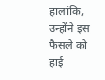हालांकि, उन्होंने इस फैसले को हाई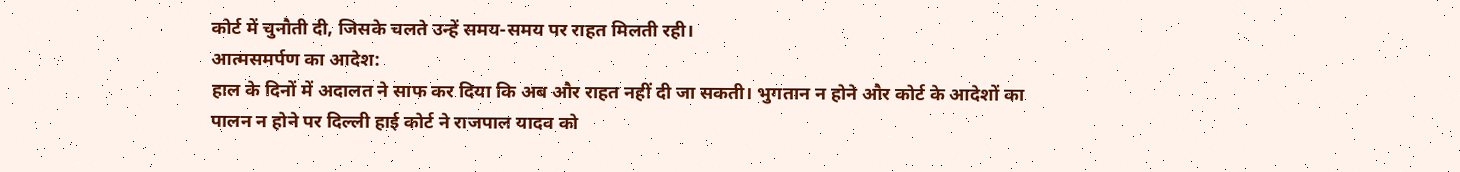कोर्ट में चुनौती दी, जिसके चलते उन्हें समय-समय पर राहत मिलती रही।
आत्मसमर्पण का आदेश:
हाल के दिनों में अदालत ने साफ कर दिया कि अब और राहत नहीं दी जा सकती। भुगतान न होने और कोर्ट के आदेशों का पालन न होने पर दिल्ली हाई कोर्ट ने राजपाल यादव को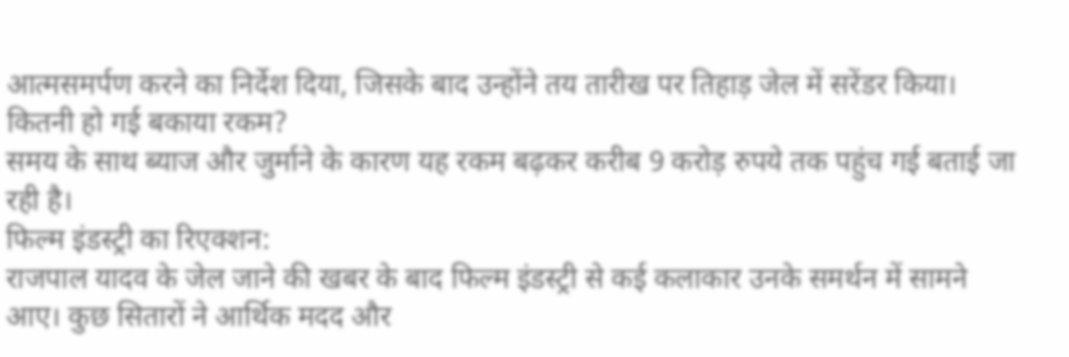आत्मसमर्पण करने का निर्देश दिया, जिसके बाद उन्होंने तय तारीख पर तिहाड़ जेल में सरेंडर किया।
कितनी हो गई बकाया रकम?
समय के साथ ब्याज और जुर्माने के कारण यह रकम बढ़कर करीब 9 करोड़ रुपये तक पहुंच गई बताई जा रही है।
फिल्म इंडस्ट्री का रिएक्शन:
राजपाल यादव के जेल जाने की खबर के बाद फिल्म इंडस्ट्री से कई कलाकार उनके समर्थन में सामने आए। कुछ सितारों ने आर्थिक मदद और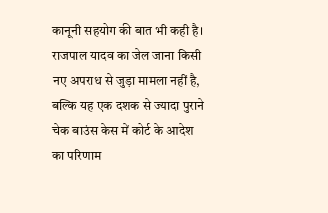कानूनी सहयोग की बात भी कही है।
राजपाल यादव का जेल जाना किसी नए अपराध से जुड़ा मामला नहीं है, बल्कि यह एक दशक से ज्यादा पुराने चेक बाउंस केस में कोर्ट के आदेश का परिणाम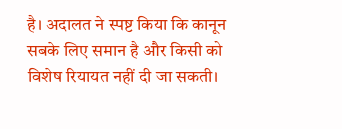है। अदालत ने स्पष्ट किया कि कानून सबके लिए समान है और किसी को विशेष रियायत नहीं दी जा सकती।